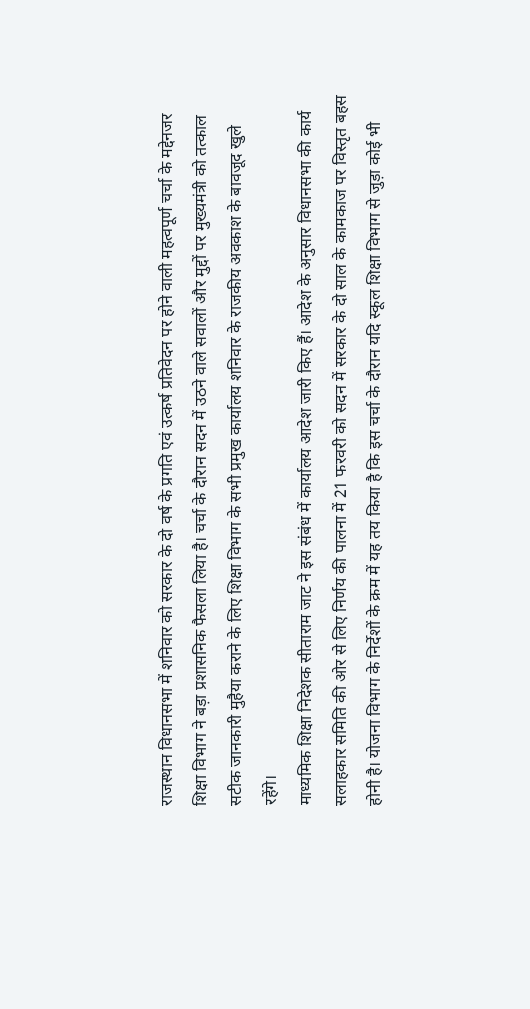राजस्थान विधानसभा में शनिवार को सरकार के दो वर्ष के प्रगति एवं उत्कर्ष प्रतिवेदन पर होने वाली महत्वपूर्ण चर्चा के मद्देनजर शिक्षा विभाग ने बड़ा प्रशासनिक फैसला लिया है। चर्चा के दौरान सदन में उठने वाले सवालों और मुद्दों पर मुख्यमंत्री को तत्काल सटीक जानकारी मुहैया कराने के लिए शिक्षा विभाग के सभी प्रमुख कार्यालय शनिवार के राजकीय अवकाश के बावजूद खुले रहेंगे।
माध्यमिक शिक्षा निदेशक सीताराम जाट ने इस संबंध में कार्यालय आदेश जारी किए हैं। आदेश के अनुसार विधानसभा की कार्य सलाहकार समिति की ओर से लिए निर्णय की पालना में 21 फरवरी को सदन में सरकार के दो साल के कामकाज पर विस्तृत बहस होनी है। योजना विभाग के निर्देशों के क्रम में यह तय किया है कि इस चर्चा के दौरान यदि स्कूल शिक्षा विभाग से जुड़ा कोई भी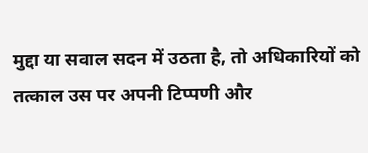मुद्दा या सवाल सदन में उठता है, तो अधिकारियों को तत्काल उस पर अपनी टिप्पणी और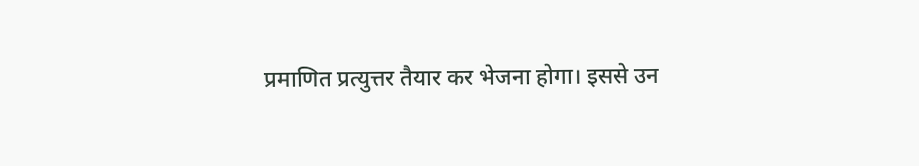प्रमाणित प्रत्युत्तर तैयार कर भेजना होगा। इससे उन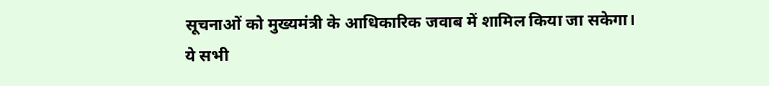सूचनाओं को मुख्यमंत्री के आधिकारिक जवाब में शामिल किया जा सकेगा।
ये सभी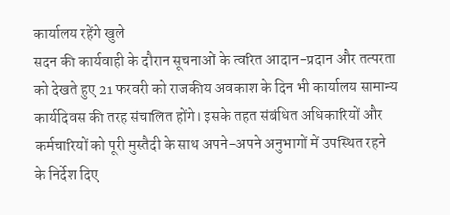कार्यालय रहेंगे खुले
सदन की कार्यवाही के दौरान सूचनाओं के त्वरित आदान-प्रदान और तत्परता को देखते हुए 21 फरवरी को राजकीय अवकाश के दिन भी कार्यालय सामान्य कार्यदिवस की तरह संचालित होंगे। इसके तहत संबंधित अधिकारियों और कर्मचारियों को पूरी मुस्तैदी के साथ अपने-अपने अनुभागों में उपस्थित रहने के निर्देश दिए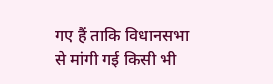गए हैं ताकि विधानसभा से मांगी गई किसी भी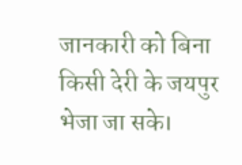जानकारी को बिना किसी देरी के जयपुर भेजा जा सके।